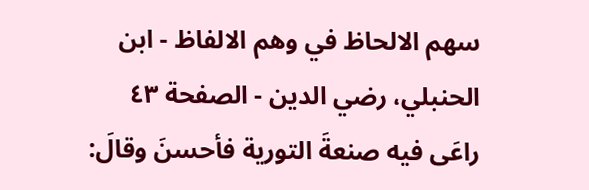سهم الالحاظ في وهم الالفاظ - ابن الحنبلي، رضي الدين - الصفحة ٤٣
راعَى فيه صنعةَ التورية فأحسنَ وقالَ: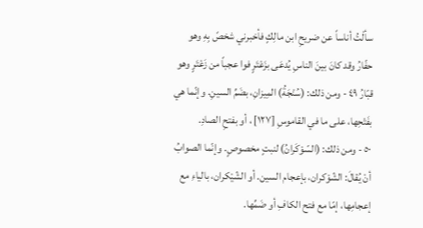سألْتُ أناساً عن ضريحِ ابن مالِكٍ فأخبرني شخصً بِهِ وهو حفّارُ وقد كانَ بينَ الناسِ يُدعَى بزَعْتَرٍ فوا عجباً من زَعْتَرٍ وهو قبّارُ ٤٩ - ومن ذلك: (سُنْجَةُ) المِيزانِ، بضَمِّ السينِ. وإنّما هي بفَتْحِها، على ما في القاموسِ [١٢٧] ، أو بفتحِ الصادِ.
٥٠ - ومن ذلك: (السّوْكَرانُ) لنبتٍ مخصوصٍ. وإنّما الصوابُ أنْ يُقالَ: الشّوْكران، بإعجام السين. أو الشّيْكران، بالياءِ مع إعجامِها، إمّا مع فتح الكافِ أو ضَمِّها.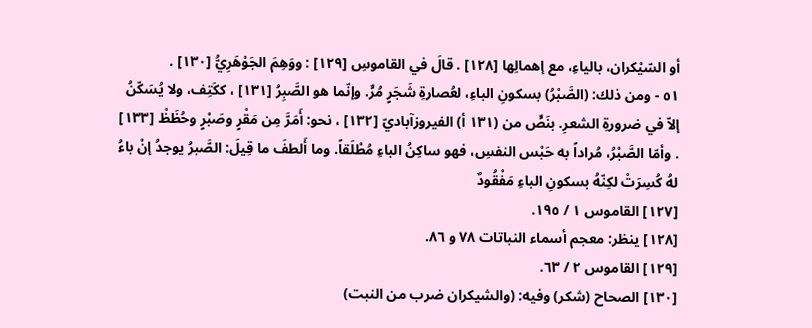أو السّيْكران، بالياءِ، مع إهمالِها [١٢٨] . قالَ في القاموسِ [١٢٩] : ووَهِمَ الجَوْهَرِيُّ [١٣٠] .
٥١ - ومن ذلك: (الصَّبْرُ) بسكونِ الباءِ، لعُصارةِ شَجَرٍ مُرٍّ. وإنّما هو الصَّبِرُ [١٣١] ، ككَتِف، ولا يُسَكّنُ إلاّ في ضرورةِ الشعرِ. بنَصٍّ من (١٣١ أ) الفيروزآباديّ [١٣٢] ، نحو: أَمَرَّ مِن مَقْرٍ وصَبْرٍ وحُظَظْ [١٣٣] . وأمّا الصَّبْرُ، مُراداً به حَبْس النفسِ، فهو ساكِنُ الباءِ مُطْلَقاً. وما أَلطفَ ما قِيلَ: الصَّبرُ يوجدُ إنْ باءُ لهُ كُسِرَتْ لكِنّهُ بسكونِ الباءِ مَفْقُودٌ
[١٢٧] القاموس ١ / ١٩٥.
[١٢٨] ينظر: معجم أسماء النباتات ٧٨ و ٨٦.
[١٢٩] القاموس ٢ / ٦٣.
[١٣٠] الصحاح (شكر) وفيه: (والشيكران ضرب من النبت)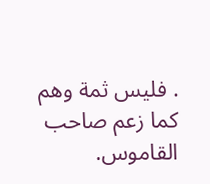. فليس ثمة وهم كما زعم صاحب القاموس.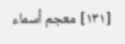[١٣١] معجم أسماء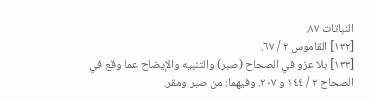النباتات ٨٧.
[١٣٢] القاموس ٢ / ٦٧.
[١٣٣] بلا عزو في الصحاح (صبر) والتنبيه والإيضاح عما وقع في الصحاح ٢ / ١٤٤ و ٢٠٧. وفيهما: من صبر ومقر.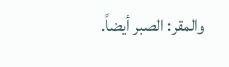والمقر: الصبر أيضاً.